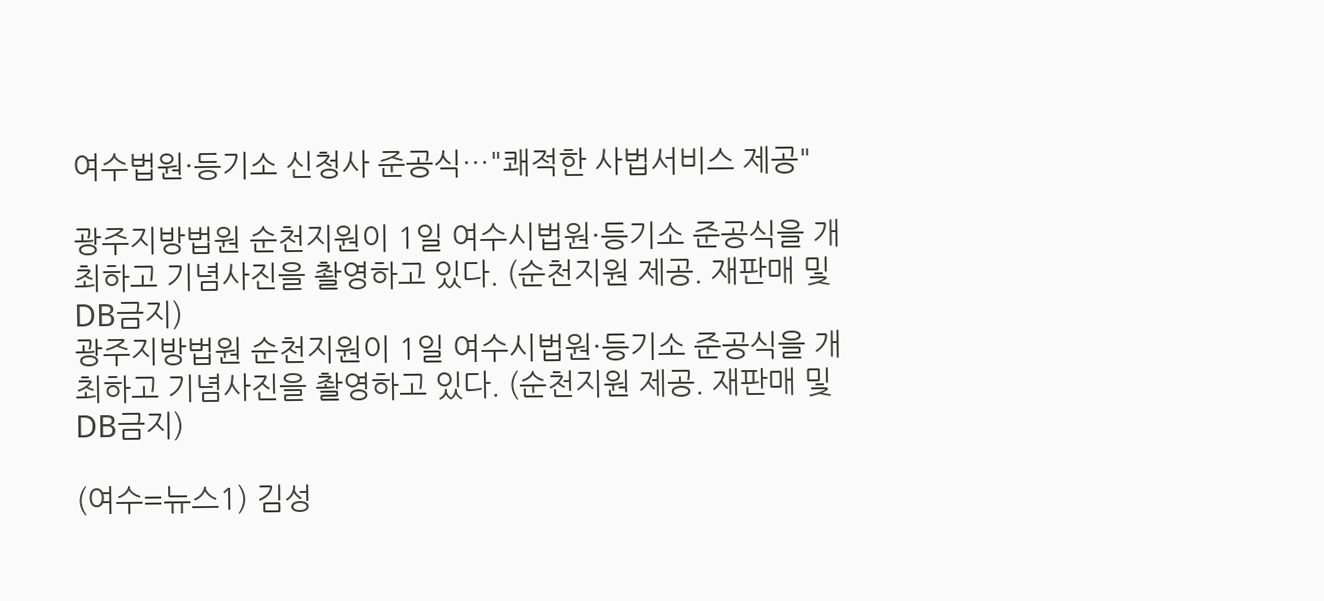여수법원·등기소 신청사 준공식…"쾌적한 사법서비스 제공"

광주지방법원 순천지원이 1일 여수시법원·등기소 준공식을 개최하고 기념사진을 촬영하고 있다. (순천지원 제공. 재판매 및 DB금지)
광주지방법원 순천지원이 1일 여수시법원·등기소 준공식을 개최하고 기념사진을 촬영하고 있다. (순천지원 제공. 재판매 및 DB금지)

(여수=뉴스1) 김성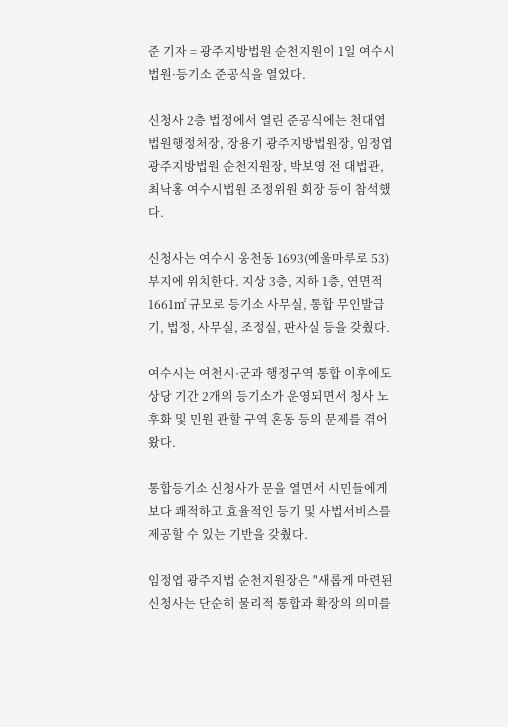준 기자 = 광주지방법원 순천지원이 1일 여수시법원·등기소 준공식을 열었다.

신청사 2층 법정에서 열린 준공식에는 천대엽 법원행정처장, 장용기 광주지방법원장, 임정엽 광주지방법원 순천지원장, 박보영 전 대법관, 최낙홍 여수시법원 조정위원 회장 등이 참석했다.

신청사는 여수시 웅천동 1693(예울마루로 53) 부지에 위치한다. 지상 3층, 지하 1층, 연면적 1661㎡ 규모로 등기소 사무실, 통합 무인발급기, 법정, 사무실, 조정실, 판사실 등을 갖췄다.

여수시는 여천시·군과 행정구역 통합 이후에도 상당 기간 2개의 등기소가 운영되면서 청사 노후화 및 민원 관할 구역 혼동 등의 문제를 겪어왔다.

통합등기소 신청사가 문을 열면서 시민들에게 보다 쾌적하고 효율적인 등기 및 사법서비스를 제공할 수 있는 기반을 갖췄다.

임정엽 광주지법 순천지원장은 "새롭게 마련된 신청사는 단순히 물리적 통합과 확장의 의미를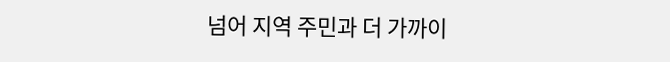넘어 지역 주민과 더 가까이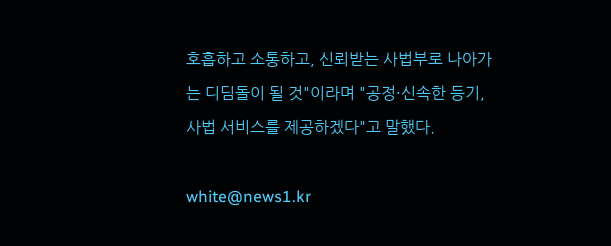호흡하고 소통하고, 신뢰받는 사법부로 나아가는 디딤돌이 될 것"이라며 "공정·신속한 등기, 사법 서비스를 제공하겠다"고 말했다.

white@news1.kr